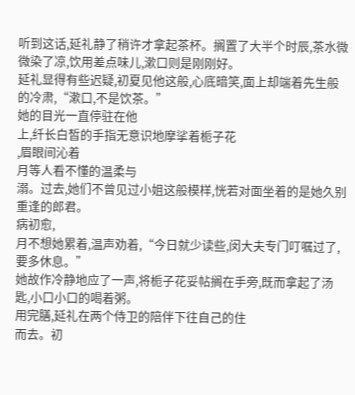听到这话,延礼静了稍许才拿起茶杯。搁置了大半个时辰,茶水微微染了凉,饮用差点味儿,漱口则是刚刚好。
延礼显得有些迟疑,初夏见他这般,心底暗笑,面上却端着先生般的冷肃,“漱口,不是饮茶。”
她的目光一直停驻在他
上,纤长白皙的手指无意识地摩挲着栀子花
,眉眼间沁着
月等人看不懂的温柔与
溺。过去,她们不曾见过小姐这般模样,恍若对面坐着的是她久别重逢的郎君。
病初愈,
月不想她累着,温声劝着,“今日就少读些,闵大夫专门叮嘱过了,要多休息。”
她故作冷静地应了一声,将栀子花妥帖搁在手旁,既而拿起了汤匙,小口小口的喝着粥。
用完膳,延礼在两个侍卫的陪伴下往自己的住
而去。初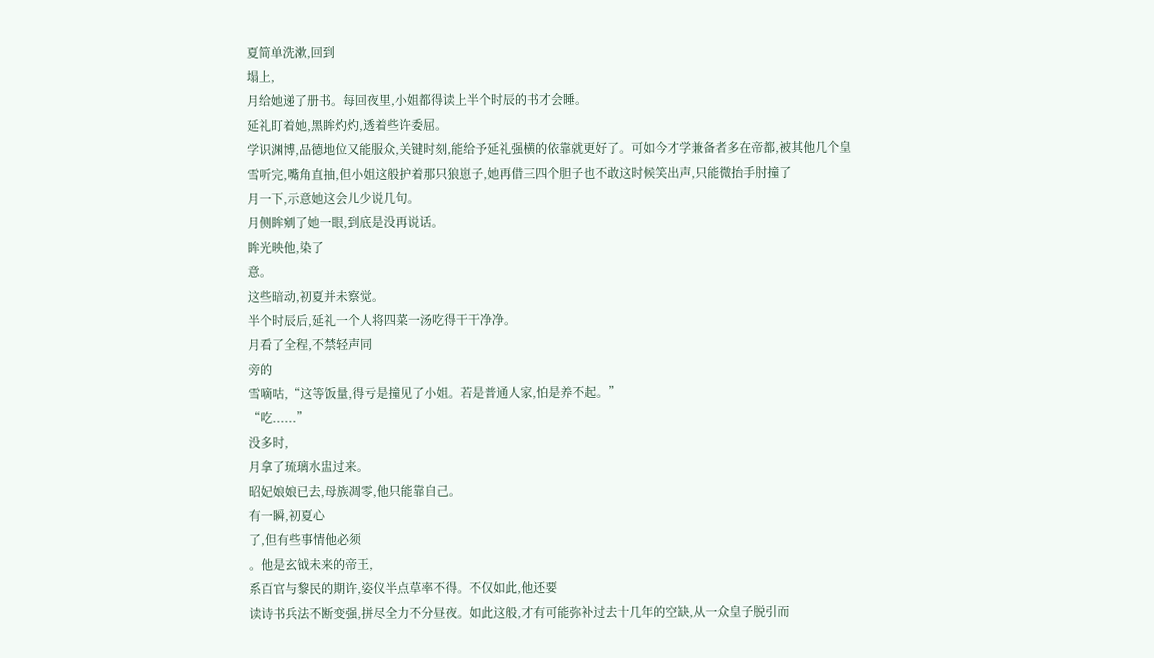夏简单洗漱,回到
塌上,
月给她递了册书。每回夜里,小姐都得读上半个时辰的书才会睡。
延礼盯着她,黑眸灼灼,透着些许委屈。
学识渊博,品德地位又能服众,关键时刻,能给予延礼强横的依靠就更好了。可如今才学兼备者多在帝都,被其他几个皇
雪听完,嘴角直抽,但小姐这般护着那只狼崽子,她再借三四个胆子也不敢这时候笑出声,只能微抬手肘撞了
月一下,示意她这会儿少说几句。
月侧眸剜了她一眼,到底是没再说话。
眸光映他,染了
意。
这些暗动,初夏并未察觉。
半个时辰后,延礼一个人将四菜一汤吃得干干净净。
月看了全程,不禁轻声同
旁的
雪嘀咕,“这等饭量,得亏是撞见了小姐。若是普通人家,怕是养不起。”
“吃......”
没多时,
月拿了琉璃水盅过来。
昭妃娘娘已去,母族凋零,他只能靠自己。
有一瞬,初夏心
了,但有些事情他必须
。他是玄钺未来的帝王,
系百官与黎民的期许,姿仪半点草率不得。不仅如此,他还要
读诗书兵法不断变强,拼尽全力不分昼夜。如此这般,才有可能弥补过去十几年的空缺,从一众皇子脱引而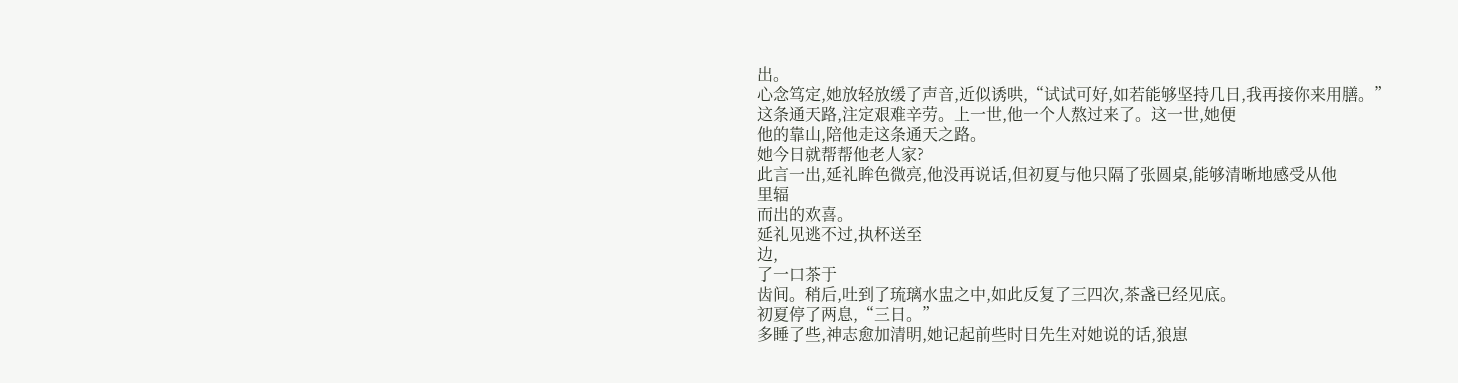出。
心念笃定,她放轻放缓了声音,近似诱哄,“试试可好,如若能够坚持几日,我再接你来用膳。”
这条通天路,注定艰难辛劳。上一世,他一个人熬过来了。这一世,她便
他的靠山,陪他走这条通天之路。
她今日就帮帮他老人家?
此言一出,延礼眸色微亮,他没再说话,但初夏与他只隔了张圆桌,能够清晰地感受从他
里辐
而出的欢喜。
延礼见逃不过,执杯送至
边,
了一口茶于
齿间。稍后,吐到了琉璃水盅之中,如此反复了三四次,茶盏已经见底。
初夏停了两息,“三日。”
多睡了些,神志愈加清明,她记起前些时日先生对她说的话,狼崽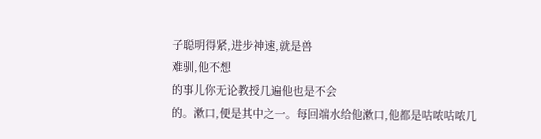子聪明得紧,进步神速,就是兽
难驯,他不想
的事儿你无论教授几遍他也是不会
的。漱口,便是其中之一。每回端水给他漱口,他都是咕哝咕哝几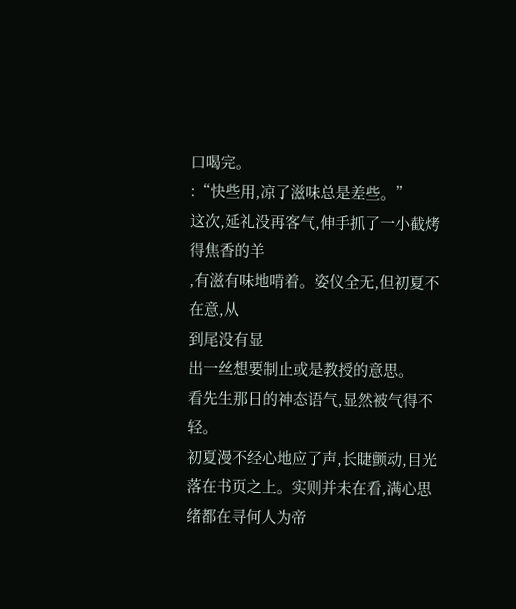口喝完。
:“快些用,凉了滋味总是差些。”
这次,延礼没再客气,伸手抓了一小截烤得焦香的羊
,有滋有味地啃着。姿仪全无,但初夏不在意,从
到尾没有显
出一丝想要制止或是教授的意思。
看先生那日的神态语气,显然被气得不轻。
初夏漫不经心地应了声,长睫颤动,目光落在书页之上。实则并未在看,满心思绪都在寻何人为帝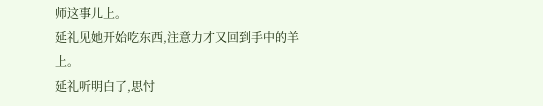师这事儿上。
延礼见她开始吃东西,注意力才又回到手中的羊
上。
延礼听明白了,思忖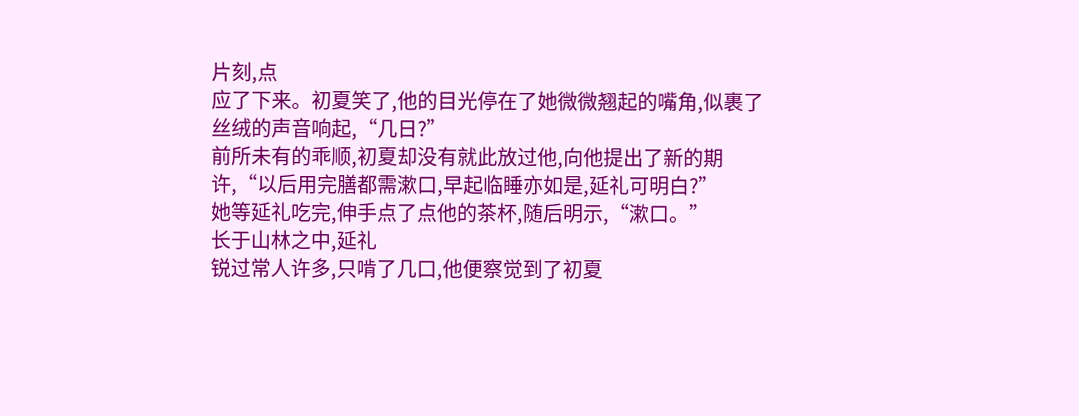片刻,点
应了下来。初夏笑了,他的目光停在了她微微翘起的嘴角,似裹了丝绒的声音响起,“几日?”
前所未有的乖顺,初夏却没有就此放过他,向他提出了新的期许,“以后用完膳都需漱口,早起临睡亦如是,延礼可明白?”
她等延礼吃完,伸手点了点他的茶杯,随后明示,“漱口。”
长于山林之中,延礼
锐过常人许多,只啃了几口,他便察觉到了初夏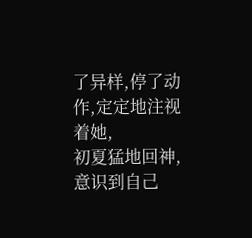了异样,停了动作,定定地注视着她,
初夏猛地回神,意识到自己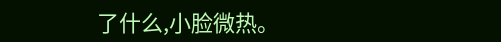了什么,小脸微热。